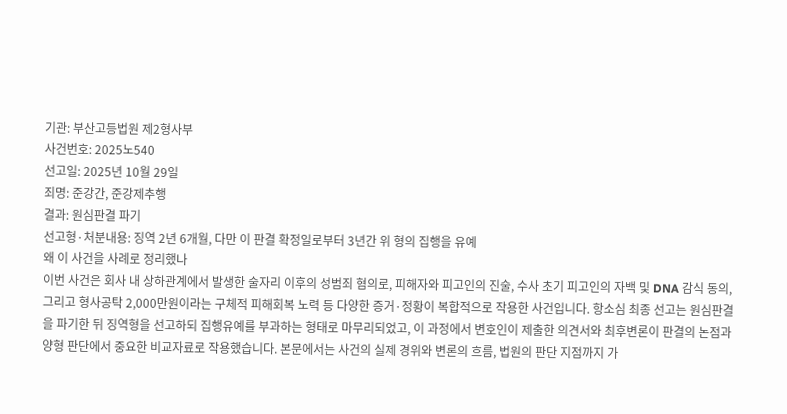기관: 부산고등법원 제2형사부
사건번호: 2025노540
선고일: 2025년 10월 29일
죄명: 준강간, 준강제추행
결과: 원심판결 파기
선고형·처분내용: 징역 2년 6개월, 다만 이 판결 확정일로부터 3년간 위 형의 집행을 유예
왜 이 사건을 사례로 정리했나
이번 사건은 회사 내 상하관계에서 발생한 술자리 이후의 성범죄 혐의로, 피해자와 피고인의 진술, 수사 초기 피고인의 자백 및 DNA 감식 동의, 그리고 형사공탁 2,000만원이라는 구체적 피해회복 노력 등 다양한 증거·정황이 복합적으로 작용한 사건입니다. 항소심 최종 선고는 원심판결을 파기한 뒤 징역형을 선고하되 집행유예를 부과하는 형태로 마무리되었고, 이 과정에서 변호인이 제출한 의견서와 최후변론이 판결의 논점과 양형 판단에서 중요한 비교자료로 작용했습니다. 본문에서는 사건의 실제 경위와 변론의 흐름, 법원의 판단 지점까지 가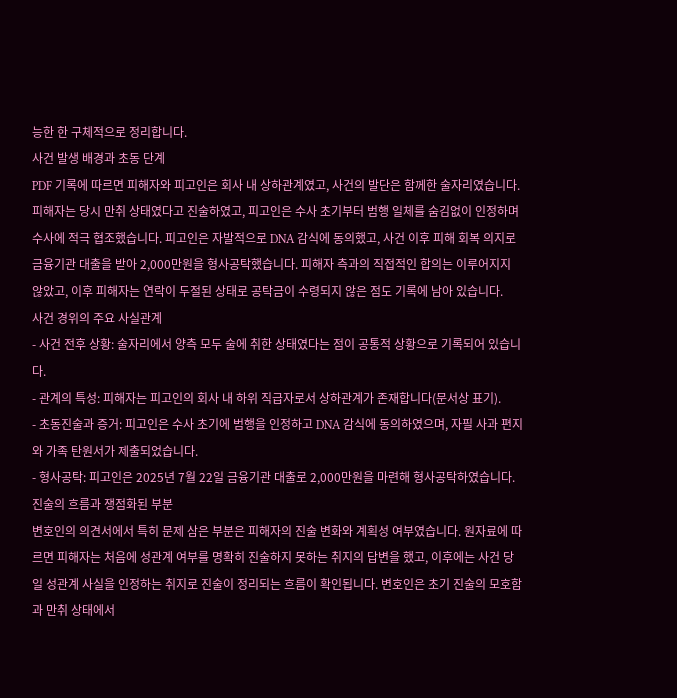능한 한 구체적으로 정리합니다.
사건 발생 배경과 초동 단계
PDF 기록에 따르면 피해자와 피고인은 회사 내 상하관계였고, 사건의 발단은 함께한 술자리였습니다. 피해자는 당시 만취 상태였다고 진술하였고, 피고인은 수사 초기부터 범행 일체를 숨김없이 인정하며 수사에 적극 협조했습니다. 피고인은 자발적으로 DNA 감식에 동의했고, 사건 이후 피해 회복 의지로 금융기관 대출을 받아 2,000만원을 형사공탁했습니다. 피해자 측과의 직접적인 합의는 이루어지지 않았고, 이후 피해자는 연락이 두절된 상태로 공탁금이 수령되지 않은 점도 기록에 남아 있습니다.
사건 경위의 주요 사실관계
- 사건 전후 상황: 술자리에서 양측 모두 술에 취한 상태였다는 점이 공통적 상황으로 기록되어 있습니다.
- 관계의 특성: 피해자는 피고인의 회사 내 하위 직급자로서 상하관계가 존재합니다(문서상 표기).
- 초동진술과 증거: 피고인은 수사 초기에 범행을 인정하고 DNA 감식에 동의하였으며, 자필 사과 편지와 가족 탄원서가 제출되었습니다.
- 형사공탁: 피고인은 2025년 7월 22일 금융기관 대출로 2,000만원을 마련해 형사공탁하였습니다.
진술의 흐름과 쟁점화된 부분
변호인의 의견서에서 특히 문제 삼은 부분은 피해자의 진술 변화와 계획성 여부였습니다. 원자료에 따르면 피해자는 처음에 성관계 여부를 명확히 진술하지 못하는 취지의 답변을 했고, 이후에는 사건 당일 성관계 사실을 인정하는 취지로 진술이 정리되는 흐름이 확인됩니다. 변호인은 초기 진술의 모호함과 만취 상태에서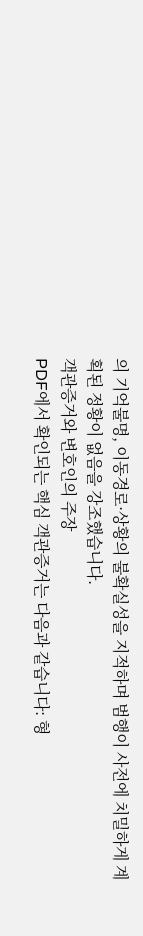의 기억불명, 이동경로·상황의 불확실성을 지적하며 범행이 사전에 치밀하게 계획된 정황이 없음을 강조했습니다.
객관증거와 변호인의 주장
PDF에서 확인되는 핵심 객관증거는 다음과 같습니다: 형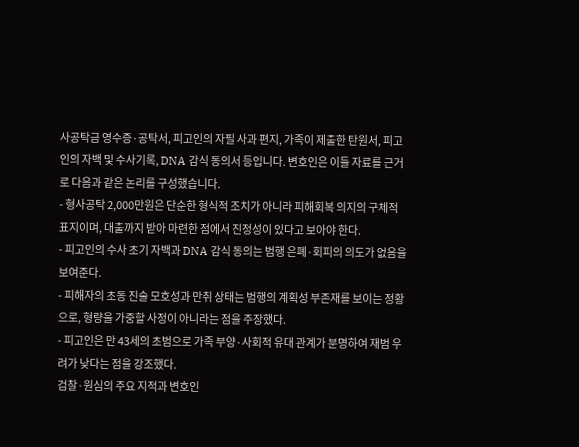사공탁금 영수증·공탁서, 피고인의 자필 사과 편지, 가족이 제출한 탄원서, 피고인의 자백 및 수사기록, DNA 감식 동의서 등입니다. 변호인은 이들 자료를 근거로 다음과 같은 논리를 구성했습니다.
- 형사공탁 2,000만원은 단순한 형식적 조치가 아니라 피해회복 의지의 구체적 표지이며, 대출까지 받아 마련한 점에서 진정성이 있다고 보아야 한다.
- 피고인의 수사 초기 자백과 DNA 감식 동의는 범행 은폐·회피의 의도가 없음을 보여준다.
- 피해자의 초동 진술 모호성과 만취 상태는 범행의 계획성 부존재를 보이는 정황으로, 형량을 가중할 사정이 아니라는 점을 주장했다.
- 피고인은 만 43세의 초범으로 가족 부양·사회적 유대 관계가 분명하여 재범 우려가 낮다는 점을 강조했다.
검찰·원심의 주요 지적과 변호인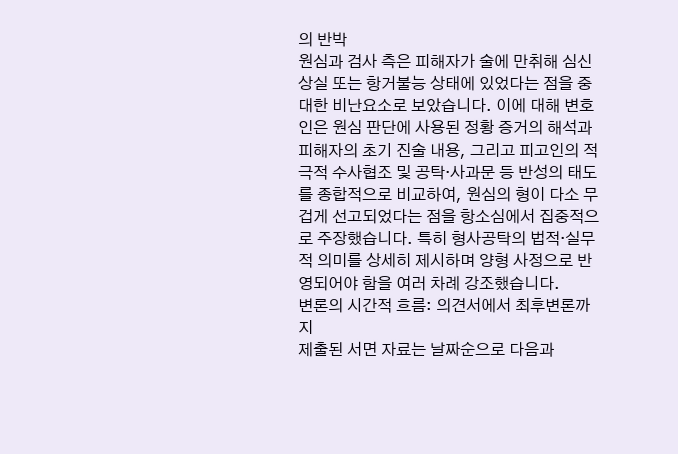의 반박
원심과 검사 측은 피해자가 술에 만취해 심신상실 또는 항거불능 상태에 있었다는 점을 중대한 비난요소로 보았습니다. 이에 대해 변호인은 원심 판단에 사용된 정황 증거의 해석과 피해자의 초기 진술 내용, 그리고 피고인의 적극적 수사협조 및 공탁·사과문 등 반성의 태도를 종합적으로 비교하여, 원심의 형이 다소 무겁게 선고되었다는 점을 항소심에서 집중적으로 주장했습니다. 특히 형사공탁의 법적·실무적 의미를 상세히 제시하며 양형 사정으로 반영되어야 함을 여러 차례 강조했습니다.
변론의 시간적 흐름: 의견서에서 최후변론까지
제출된 서면 자료는 날짜순으로 다음과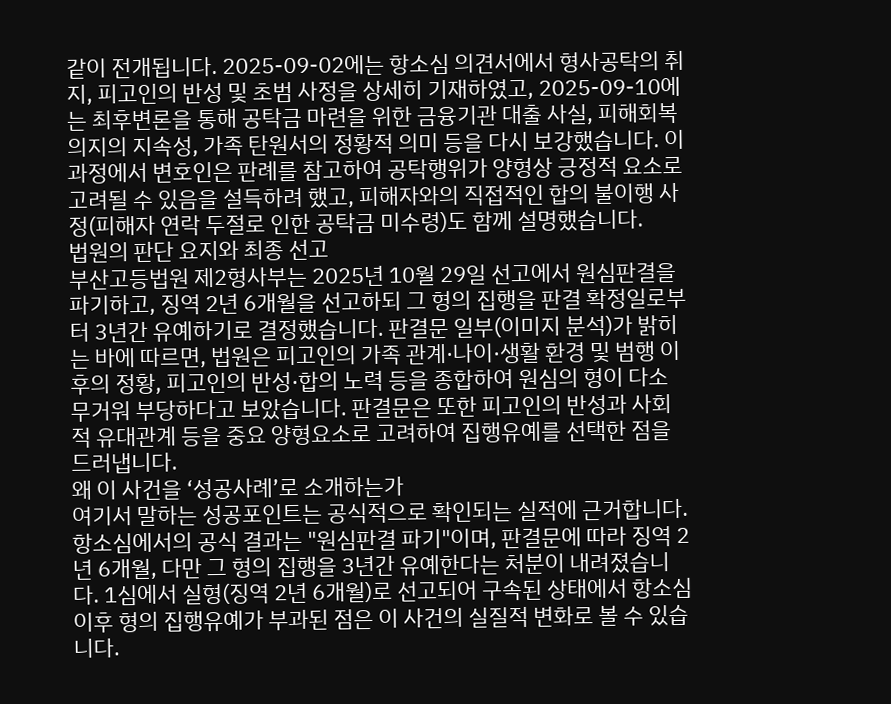같이 전개됩니다. 2025-09-02에는 항소심 의견서에서 형사공탁의 취지, 피고인의 반성 및 초범 사정을 상세히 기재하였고, 2025-09-10에는 최후변론을 통해 공탁금 마련을 위한 금융기관 대출 사실, 피해회복 의지의 지속성, 가족 탄원서의 정황적 의미 등을 다시 보강했습니다. 이 과정에서 변호인은 판례를 참고하여 공탁행위가 양형상 긍정적 요소로 고려될 수 있음을 설득하려 했고, 피해자와의 직접적인 합의 불이행 사정(피해자 연락 두절로 인한 공탁금 미수령)도 함께 설명했습니다.
법원의 판단 요지와 최종 선고
부산고등법원 제2형사부는 2025년 10월 29일 선고에서 원심판결을 파기하고, 징역 2년 6개월을 선고하되 그 형의 집행을 판결 확정일로부터 3년간 유예하기로 결정했습니다. 판결문 일부(이미지 분석)가 밝히는 바에 따르면, 법원은 피고인의 가족 관계·나이·생활 환경 및 범행 이후의 정황, 피고인의 반성·합의 노력 등을 종합하여 원심의 형이 다소 무거워 부당하다고 보았습니다. 판결문은 또한 피고인의 반성과 사회적 유대관계 등을 중요 양형요소로 고려하여 집행유예를 선택한 점을 드러냅니다.
왜 이 사건을 ‘성공사례’로 소개하는가
여기서 말하는 성공포인트는 공식적으로 확인되는 실적에 근거합니다. 항소심에서의 공식 결과는 "원심판결 파기"이며, 판결문에 따라 징역 2년 6개월, 다만 그 형의 집행을 3년간 유예한다는 처분이 내려졌습니다. 1심에서 실형(징역 2년 6개월)로 선고되어 구속된 상태에서 항소심 이후 형의 집행유예가 부과된 점은 이 사건의 실질적 변화로 볼 수 있습니다.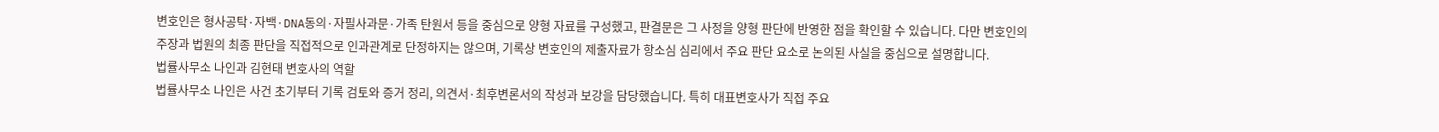변호인은 형사공탁·자백·DNA동의·자필사과문·가족 탄원서 등을 중심으로 양형 자료를 구성했고, 판결문은 그 사정을 양형 판단에 반영한 점을 확인할 수 있습니다. 다만 변호인의 주장과 법원의 최종 판단을 직접적으로 인과관계로 단정하지는 않으며, 기록상 변호인의 제출자료가 항소심 심리에서 주요 판단 요소로 논의된 사실을 중심으로 설명합니다.
법률사무소 나인과 김현태 변호사의 역할
법률사무소 나인은 사건 초기부터 기록 검토와 증거 정리, 의견서·최후변론서의 작성과 보강을 담당했습니다. 특히 대표변호사가 직접 주요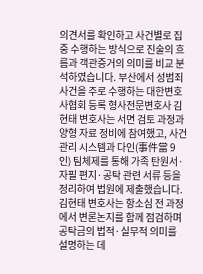의견서를 확인하고 사건별로 집중 수행하는 방식으로 진술의 흐름과 객관증거의 의미를 비교 분석하였습니다. 부산에서 성범죄 사건을 주로 수행하는 대한변호사협회 등록 형사전문변호사 김현태 변호사는 서면 검토 과정과 양형 자료 정비에 참여했고, 사건관리 시스템과 다인(事件當 9인) 팀체제를 통해 가족 탄원서·자필 편지·공탁 관련 서류 등을 정리하여 법원에 제출했습니다. 김현태 변호사는 항소심 전 과정에서 변론논지를 함께 점검하며 공탁금의 법적·실무적 의미를 설명하는 데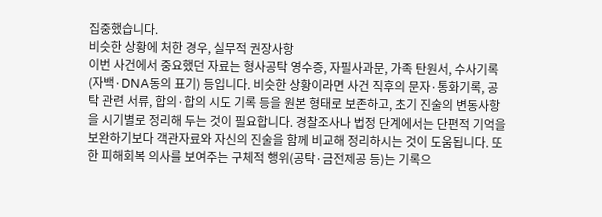집중했습니다.
비슷한 상황에 처한 경우, 실무적 권장사항
이번 사건에서 중요했던 자료는 형사공탁 영수증, 자필사과문, 가족 탄원서, 수사기록(자백·DNA동의 표기) 등입니다. 비슷한 상황이라면 사건 직후의 문자·통화기록, 공탁 관련 서류, 합의·합의 시도 기록 등을 원본 형태로 보존하고, 초기 진술의 변동사항을 시기별로 정리해 두는 것이 필요합니다. 경찰조사나 법정 단계에서는 단편적 기억을 보완하기보다 객관자료와 자신의 진술을 함께 비교해 정리하시는 것이 도움됩니다. 또한 피해회복 의사를 보여주는 구체적 행위(공탁·금전제공 등)는 기록으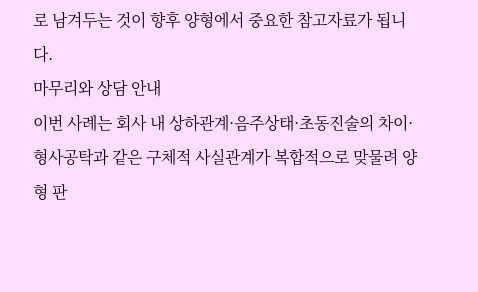로 남겨두는 것이 향후 양형에서 중요한 참고자료가 됩니다.
마무리와 상담 안내
이번 사례는 회사 내 상하관계·음주상태·초동진술의 차이·형사공탁과 같은 구체적 사실관계가 복합적으로 맞물려 양형 판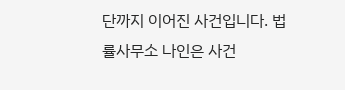단까지 이어진 사건입니다. 법률사무소 나인은 사건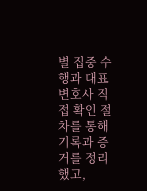별 집중 수행과 대표변호사 직접 확인 절차를 통해 기록과 증거를 정리했고,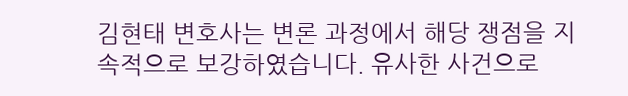김현태 변호사는 변론 과정에서 해당 쟁점을 지속적으로 보강하였습니다. 유사한 사건으로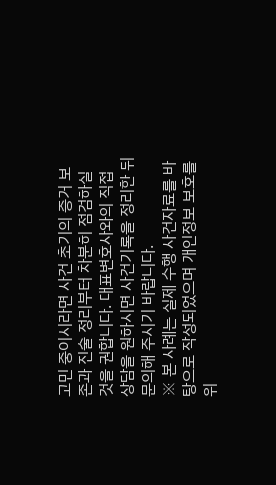고민 중이시라면 사건 초기의 증거 보존과 진술 정리부터 차분히 점검하실 것을 권합니다. 대표변호사와의 직접 상담을 원하시면 사건기록을 정리한 뒤 문의해 주시기 바랍니다.
※ 본 사례는 실제 수행 사건자료를 바탕으로 작성되었으며 개인정보 보호를 위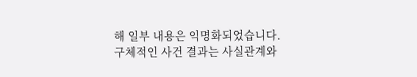해 일부 내용은 익명화되었습니다. 구체적인 사건 결과는 사실관계와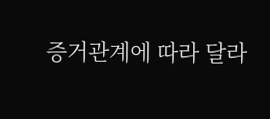증거관계에 따라 달라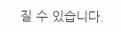질 수 있습니다.